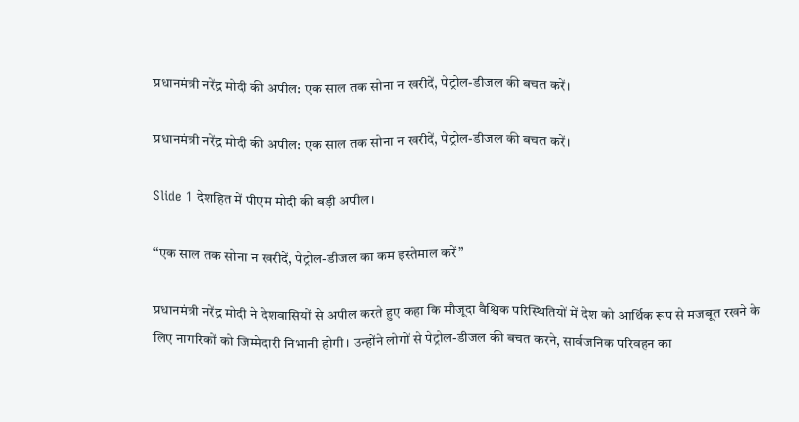प्रधानमंत्री नरेंद्र मोदी की अपील: एक साल तक सोना न खरीदें, पेट्रोल-डीजल की बचत करें।

प्रधानमंत्री नरेंद्र मोदी की अपील: एक साल तक सोना न खरीदें, पेट्रोल-डीजल की बचत करें।

Slide 1 देशहित में पीएम मोदी की बड़ी अपील।

“एक साल तक सोना न खरीदें, पेट्रोल-डीजल का कम इस्तेमाल करें”

प्रधानमंत्री नरेंद्र मोदी ने देशवासियों से अपील करते हुए कहा कि मौजूदा वैश्विक परिस्थितियों में देश को आर्थिक रूप से मजबूत रखने के लिए नागरिकों को जिम्मेदारी निभानी होगी। उन्होंने लोगों से पेट्रोल-डीजल की बचत करने, सार्वजनिक परिवहन का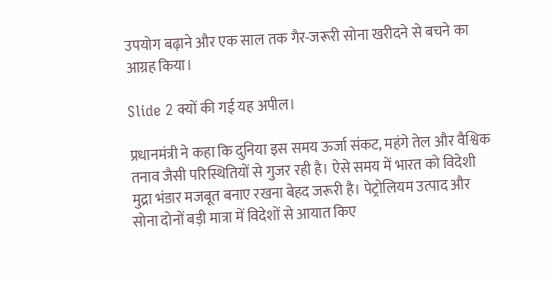उपयोग बढ़ाने और एक साल तक गैर-जरूरी सोना खरीदने से बचने का आग्रह किया।

Slide 2 क्यों की गई यह अपील।

प्रधानमंत्री ने कहा कि दुनिया इस समय ऊर्जा संकट, महंगे तेल और वैश्विक तनाव जैसी परिस्थितियों से गुजर रही है। ऐसे समय में भारत को विदेशी मुद्रा भंडार मजबूत बनाए रखना बेहद जरूरी है। पेट्रोलियम उत्पाद और सोना दोनों बड़ी मात्रा में विदेशों से आयात किए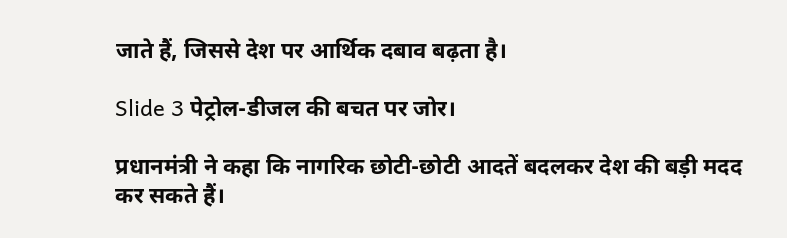जाते हैं, जिससे देश पर आर्थिक दबाव बढ़ता है।

Slide 3 पेट्रोल-डीजल की बचत पर जोर।

प्रधानमंत्री ने कहा कि नागरिक छोटी-छोटी आदतें बदलकर देश की बड़ी मदद कर सकते हैं।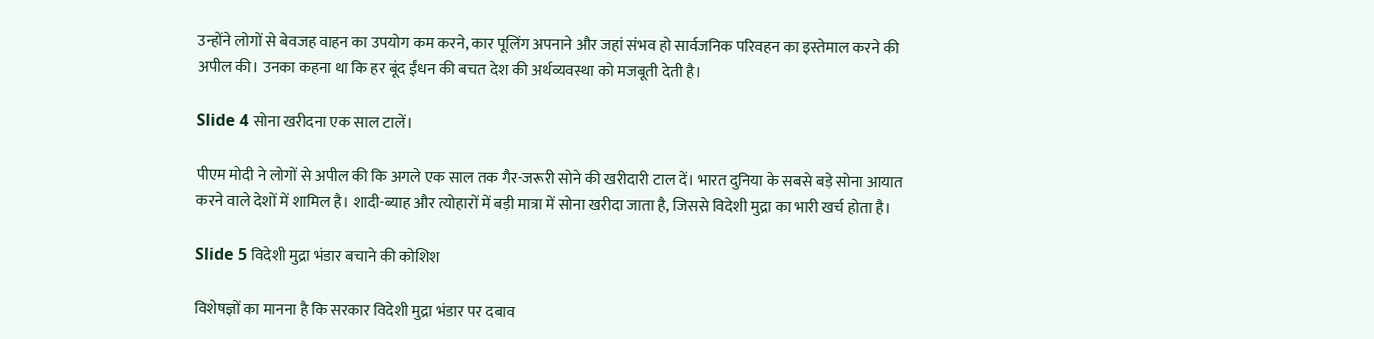उन्होंने लोगों से बेवजह वाहन का उपयोग कम करने, कार पूलिंग अपनाने और जहां संभव हो सार्वजनिक परिवहन का इस्तेमाल करने की अपील की। उनका कहना था कि हर बूंद ईंधन की बचत देश की अर्थव्यवस्था को मजबूती देती है।

Slide 4 सोना खरीदना एक साल टालें।

पीएम मोदी ने लोगों से अपील की कि अगले एक साल तक गैर-जरूरी सोने की खरीदारी टाल दें। भारत दुनिया के सबसे बड़े सोना आयात करने वाले देशों में शामिल है। शादी-ब्याह और त्योहारों में बड़ी मात्रा में सोना खरीदा जाता है, जिससे विदेशी मुद्रा का भारी खर्च होता है।

Slide 5 विदेशी मुद्रा भंडार बचाने की कोशिश

विशेषज्ञों का मानना है कि सरकार विदेशी मुद्रा भंडार पर दबाव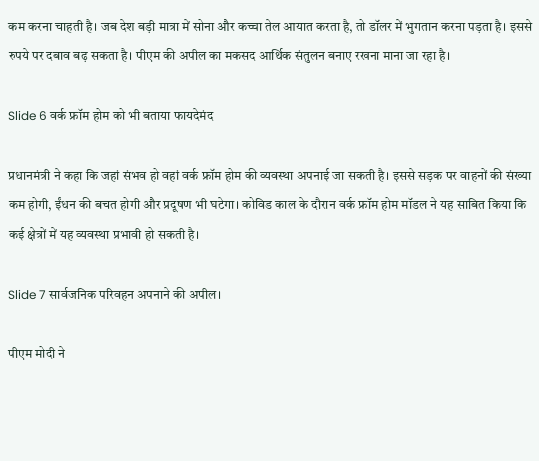कम करना चाहती है। जब देश बड़ी मात्रा में सोना और कच्चा तेल आयात करता है, तो डॉलर में भुगतान करना पड़ता है। इससे रुपये पर दबाव बढ़ सकता है। पीएम की अपील का मकसद आर्थिक संतुलन बनाए रखना माना जा रहा है।

Slide 6 वर्क फ्रॉम होम को भी बताया फायदेमंद

प्रधानमंत्री ने कहा कि जहां संभव हो वहां वर्क फ्रॉम होम की व्यवस्था अपनाई जा सकती है। इससे सड़क पर वाहनों की संख्या कम होगी, ईंधन की बचत होगी और प्रदूषण भी घटेगा। कोविड काल के दौरान वर्क फ्रॉम होम मॉडल ने यह साबित किया कि कई क्षेत्रों में यह व्यवस्था प्रभावी हो सकती है।

Slide 7 सार्वजनिक परिवहन अपनाने की अपील।

पीएम मोदी ने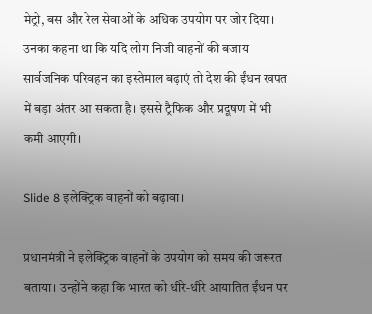मेट्रो, बस और रेल सेवाओं के अधिक उपयोग पर जोर दिया। उनका कहना था कि यदि लोग निजी वाहनों की बजाय सार्वजनिक परिवहन का इस्तेमाल बढ़ाएं तो देश की ईंधन खपत में बड़ा अंतर आ सकता है। इससे ट्रैफिक और प्रदूषण में भी कमी आएगी।

Slide 8 इलेक्ट्रिक वाहनों को बढ़ावा।

प्रधानमंत्री ने इलेक्ट्रिक वाहनों के उपयोग को समय की जरूरत बताया। उन्होंने कहा कि भारत को धीरे-धीरे आयातित ईंधन पर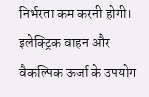निर्भरता कम करनी होगी। इलेक्ट्रिक वाहन और वैकल्पिक ऊर्जा के उपयोग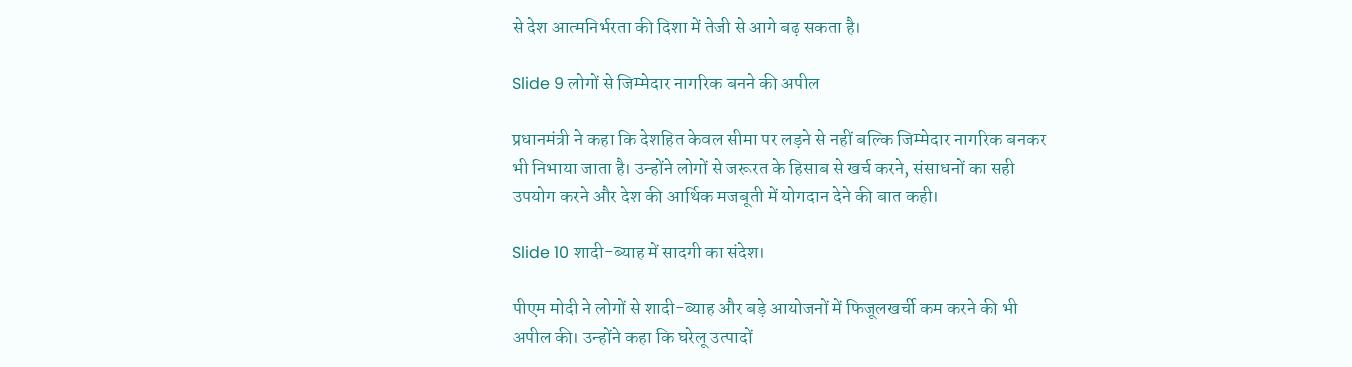से देश आत्मनिर्भरता की दिशा में तेजी से आगे बढ़ सकता है।

Slide 9 लोगों से जिम्मेदार नागरिक बनने की अपील

प्रधानमंत्री ने कहा कि देशहित केवल सीमा पर लड़ने से नहीं बल्कि जिम्मेदार नागरिक बनकर भी निभाया जाता है। उन्होंने लोगों से जरूरत के हिसाब से खर्च करने, संसाधनों का सही उपयोग करने और देश की आर्थिक मजबूती में योगदान देने की बात कही।

Slide 10 शादी-ब्याह में सादगी का संदेश।

पीएम मोदी ने लोगों से शादी-ब्याह और बड़े आयोजनों में फिजूलखर्ची कम करने की भी अपील की। उन्होंने कहा कि घरेलू उत्पादों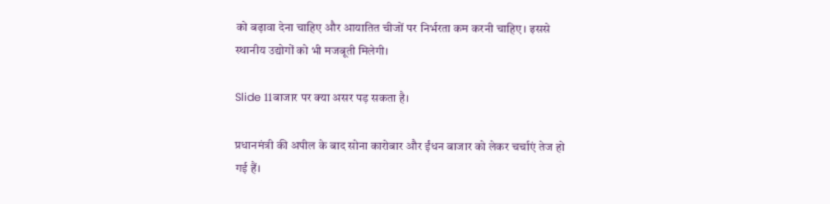को बढ़ावा देना चाहिए और आयातित चीजों पर निर्भरता कम करनी चाहिए। इससे स्थानीय उद्योगों को भी मजबूती मिलेगी।

Slide 11बाजार पर क्या असर पड़ सकता है।

प्रधानमंत्री की अपील के बाद सोना कारोबार और ईंधन बाजार को लेकर चर्चाएं तेज हो गई हैं।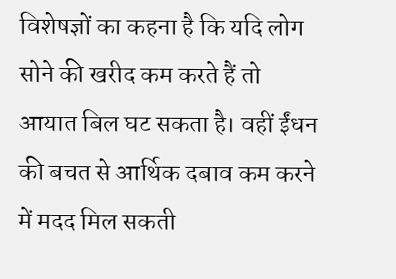विशेषज्ञों का कहना है कि यदि लोग सोने की खरीद कम करते हैं तो आयात बिल घट सकता है। वहीं ईंधन की बचत से आर्थिक दबाव कम करने में मदद मिल सकती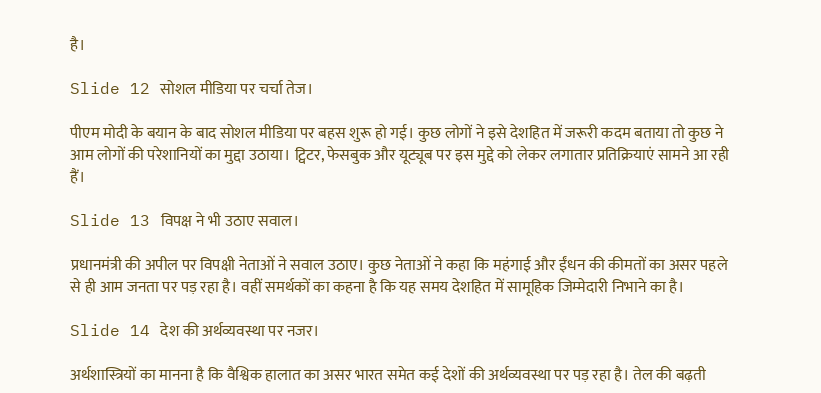है।

Slide 12 सोशल मीडिया पर चर्चा तेज।

पीएम मोदी के बयान के बाद सोशल मीडिया पर बहस शुरू हो गई। कुछ लोगों ने इसे देशहित में जरूरी कदम बताया तो कुछ ने आम लोगों की परेशानियों का मुद्दा उठाया। ट्विटर, फेसबुक और यूट्यूब पर इस मुद्दे को लेकर लगातार प्रतिक्रियाएं सामने आ रही हैं।

Slide 13 विपक्ष ने भी उठाए सवाल।

प्रधानमंत्री की अपील पर विपक्षी नेताओं ने सवाल उठाए। कुछ नेताओं ने कहा कि महंगाई और ईंधन की कीमतों का असर पहले से ही आम जनता पर पड़ रहा है। वहीं समर्थकों का कहना है कि यह समय देशहित में सामूहिक जिम्मेदारी निभाने का है।

Slide 14 देश की अर्थव्यवस्था पर नजर।

अर्थशास्त्रियों का मानना है कि वैश्विक हालात का असर भारत समेत कई देशों की अर्थव्यवस्था पर पड़ रहा है। तेल की बढ़ती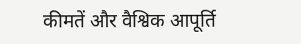कीमतें और वैश्विक आपूर्ति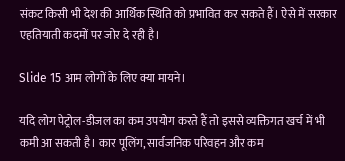संकट किसी भी देश की आर्थिक स्थिति को प्रभावित कर सकते हैं। ऐसे में सरकार एहतियाती कदमों पर जोर दे रही है।

Slide 15 आम लोगों के लिए क्या मायने।

यदि लोग पेट्रोल-डीजल का कम उपयोग करते हैं तो इससे व्यक्तिगत खर्च में भी कमी आ सकती है। कार पूलिंग, सार्वजनिक परिवहन और कम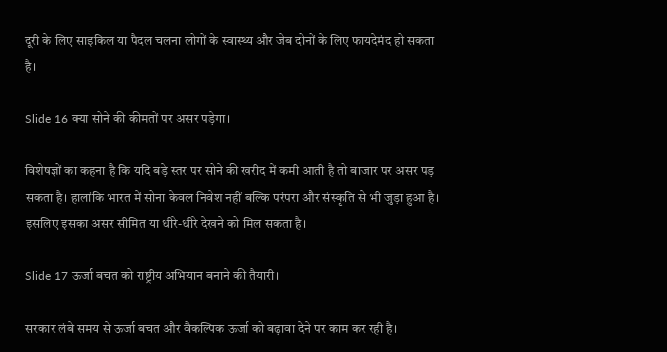दूरी के लिए साइकिल या पैदल चलना लोगों के स्वास्थ्य और जेब दोनों के लिए फायदेमंद हो सकता है।

Slide 16 क्या सोने की कीमतों पर असर पड़ेगा।

विशेषज्ञों का कहना है कि यदि बड़े स्तर पर सोने की खरीद में कमी आती है तो बाजार पर असर पड़ सकता है। हालांकि भारत में सोना केवल निवेश नहीं बल्कि परंपरा और संस्कृति से भी जुड़ा हुआ है। इसलिए इसका असर सीमित या धीरे-धीरे देखने को मिल सकता है।

Slide 17 ऊर्जा बचत को राष्ट्रीय अभियान बनाने की तैयारी।

सरकार लंबे समय से ऊर्जा बचत और वैकल्पिक ऊर्जा को बढ़ावा देने पर काम कर रही है।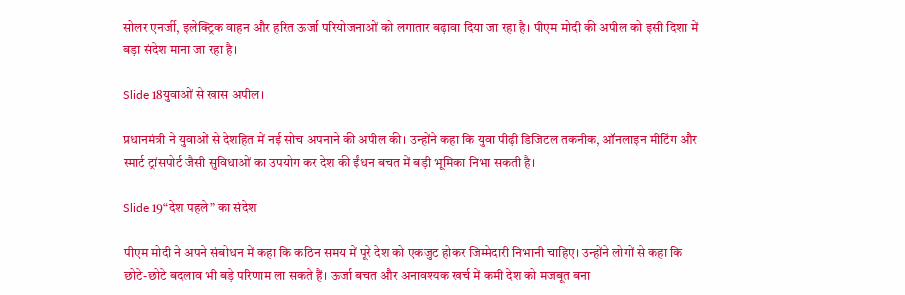सोलर एनर्जी, इलेक्ट्रिक वाहन और हरित ऊर्जा परियोजनाओं को लगातार बढ़ावा दिया जा रहा है। पीएम मोदी की अपील को इसी दिशा में बड़ा संदेश माना जा रहा है।

Slide 18युवाओं से खास अपील।

प्रधानमंत्री ने युवाओं से देशहित में नई सोच अपनाने की अपील की। उन्होंने कहा कि युवा पीढ़ी डिजिटल तकनीक, ऑनलाइन मीटिंग और स्मार्ट ट्रांसपोर्ट जैसी सुविधाओं का उपयोग कर देश की ईंधन बचत में बड़ी भूमिका निभा सकती है।

Slide 19“देश पहले” का संदेश

पीएम मोदी ने अपने संबोधन में कहा कि कठिन समय में पूरे देश को एकजुट होकर जिम्मेदारी निभानी चाहिए। उन्होंने लोगों से कहा कि छोटे-छोटे बदलाव भी बड़े परिणाम ला सकते हैं। ऊर्जा बचत और अनावश्यक खर्च में कमी देश को मजबूत बना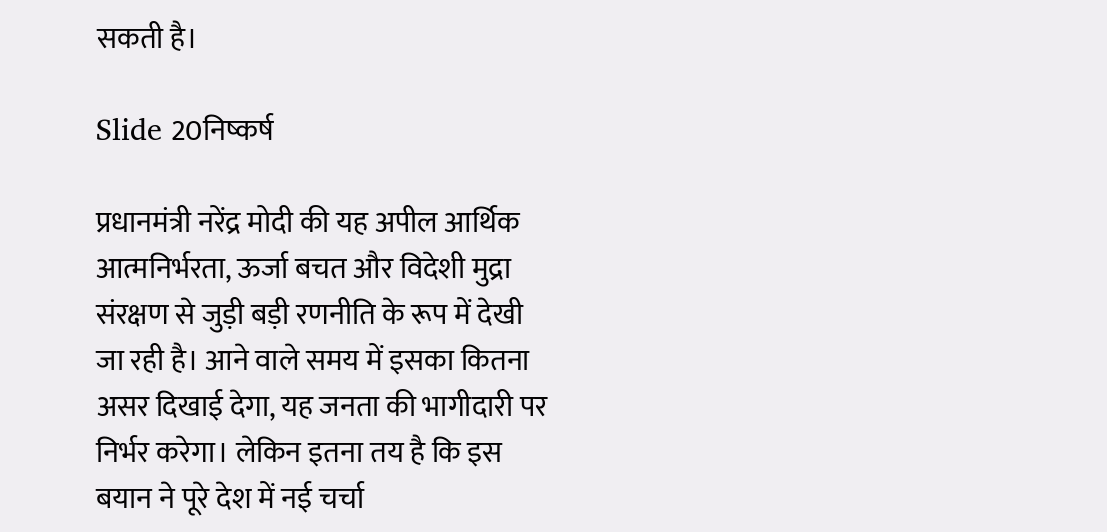सकती है।

Slide 20निष्कर्ष

प्रधानमंत्री नरेंद्र मोदी की यह अपील आर्थिक आत्मनिर्भरता, ऊर्जा बचत और विदेशी मुद्रा संरक्षण से जुड़ी बड़ी रणनीति के रूप में देखी जा रही है। आने वाले समय में इसका कितना असर दिखाई देगा, यह जनता की भागीदारी पर निर्भर करेगा। लेकिन इतना तय है कि इस बयान ने पूरे देश में नई चर्चा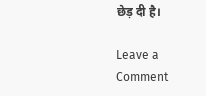छेड़ दी है।

Leave a Comment